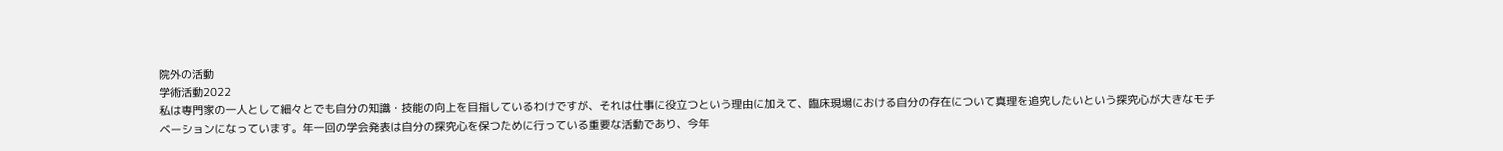院外の活動
学術活動2022
私は専門家の一人として細々とでも自分の知識・技能の向上を目指しているわけですが、それは仕事に役立つという理由に加えて、臨床現場における自分の存在について真理を追究したいという探究心が大きなモチベーションになっています。年一回の学会発表は自分の探究心を保つために行っている重要な活動であり、今年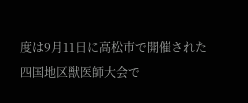度は9月11日に高松市で開催された四国地区獣医師大会で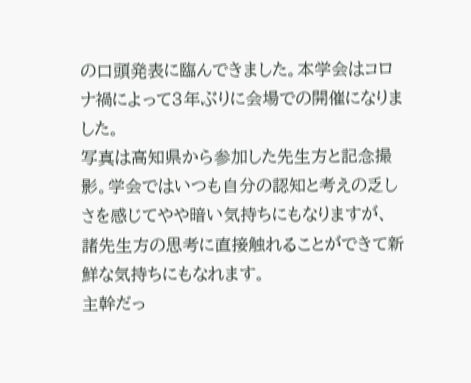の口頭発表に臨んできました。本学会はコロナ禍によって3年ぶりに会場での開催になりました。
写真は高知県から参加した先生方と記念撮影。学会ではいつも自分の認知と考えの乏しさを感じてやや暗い気持ちにもなりますが、諸先生方の思考に直接触れることができて新鮮な気持ちにもなれます。
主幹だっ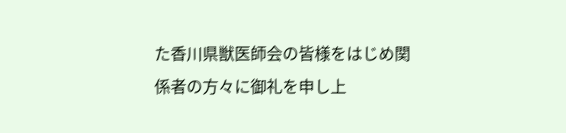た香川県獣医師会の皆様をはじめ関係者の方々に御礼を申し上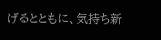げるとともに、気持ち新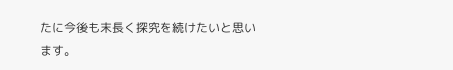たに今後も末長く探究を続けたいと思います。